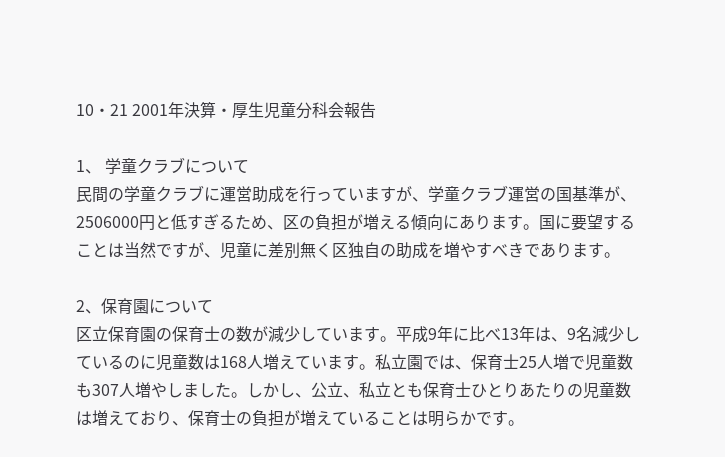10・21 2001年決算・厚生児童分科会報告

1、 学童クラブについて
民間の学童クラブに運営助成を行っていますが、学童クラブ運営の国基準が、2506000円と低すぎるため、区の負担が増える傾向にあります。国に要望することは当然ですが、児童に差別無く区独自の助成を増やすべきであります。

2、保育園について
区立保育園の保育士の数が減少しています。平成9年に比べ13年は、9名減少しているのに児童数は168人増えています。私立園では、保育士25人増で児童数も307人増やしました。しかし、公立、私立とも保育士ひとりあたりの児童数は増えており、保育士の負担が増えていることは明らかです。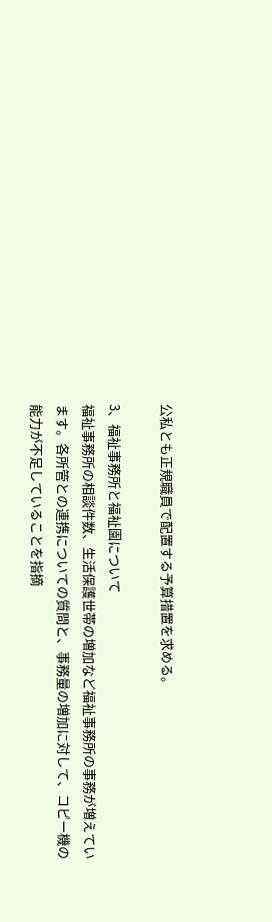公私とも正規職員で配置する予算措置を求める。

3、福祉事務所と福祉園について
福祉事務所の相談件数、生活保護世帯の増加など福祉事務所の事務が増えています。各所管との連携についての質問と、事務量の増加に対して、コピー機の能力が不足していることを指摘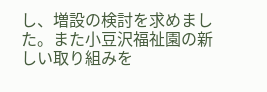し、増設の検討を求めました。また小豆沢福祉園の新しい取り組みを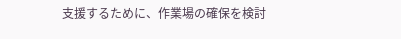支援するために、作業場の確保を検討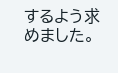するよう求めました。